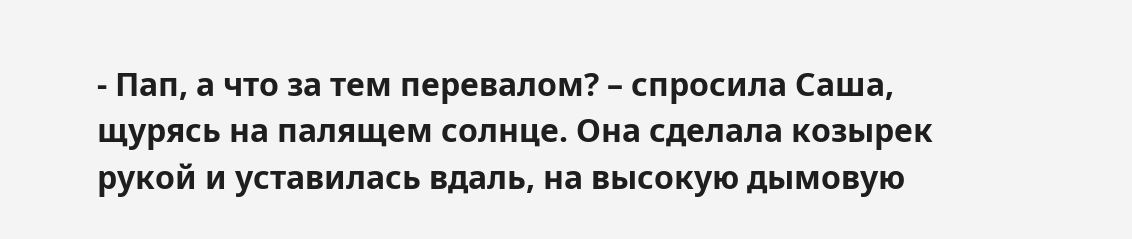- Пап, а что за тем перевалом? – спросила Саша, щурясь на палящем солнце. Она сделала козырек рукой и уставилась вдаль, на высокую дымовую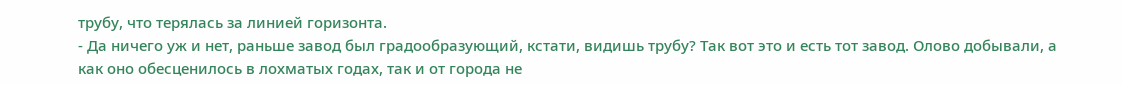трубу, что терялась за линией горизонта.
- Да ничего уж и нет, раньше завод был градообразующий, кстати, видишь трубу? Так вот это и есть тот завод. Олово добывали, а как оно обесценилось в лохматых годах, так и от города не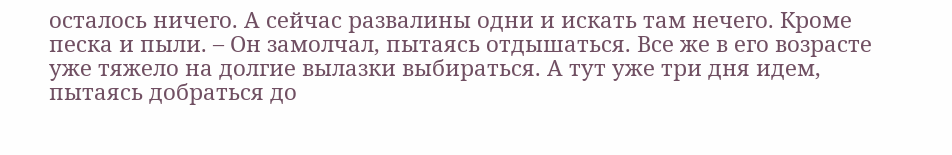осталось ничего. А сейчас развалины одни и искать там нечего. Кроме песка и пыли. – Он замолчал, пытаясь отдышаться. Все же в его возрасте уже тяжело на долгие вылазки выбираться. А тут уже три дня идем, пытаясь добраться до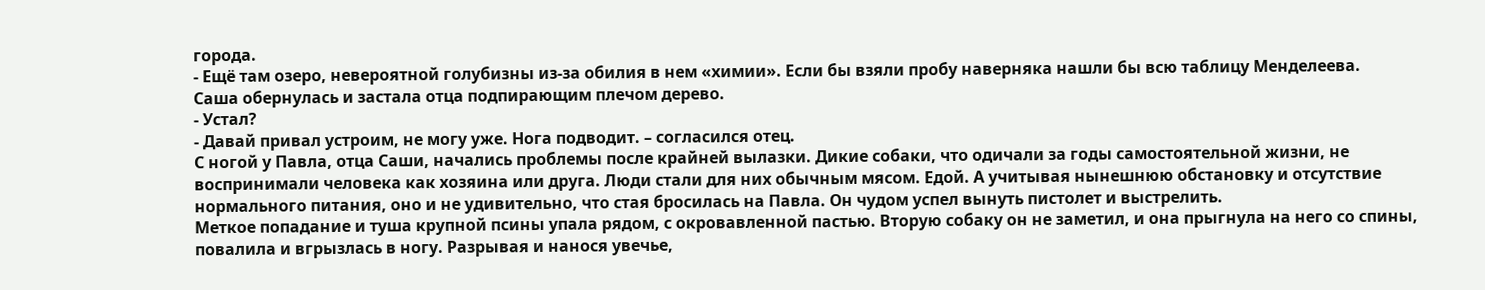города.
- Ещё там озеро, невероятной голубизны из-за обилия в нем «химии». Если бы взяли пробу наверняка нашли бы всю таблицу Менделеева.
Саша обернулась и застала отца подпирающим плечом дерево.
- Устал?
- Давай привал устроим, не могу уже. Нога подводит. – согласился отец.
С ногой у Павла, отца Саши, начались проблемы после крайней вылазки. Дикие собаки, что одичали за годы самостоятельной жизни, не воспринимали человека как хозяина или друга. Люди стали для них обычным мясом. Едой. А учитывая нынешнюю обстановку и отсутствие нормального питания, оно и не удивительно, что стая бросилась на Павла. Он чудом успел вынуть пистолет и выстрелить.
Меткое попадание и туша крупной псины упала рядом, с окровавленной пастью. Вторую собаку он не заметил, и она прыгнула на него со спины, повалила и вгрызлась в ногу. Разрывая и нанося увечье,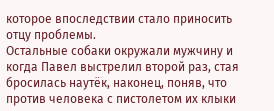которое впоследствии стало приносить отцу проблемы.
Остальные собаки окружали мужчину и когда Павел выстрелил второй раз, стая бросилась наутёк, наконец, поняв, что против человека с пистолетом их клыки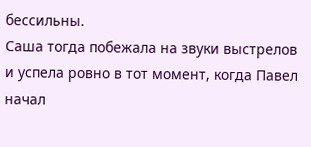бессильны.
Саша тогда побежала на звуки выстрелов и успела ровно в тот момент, когда Павел начал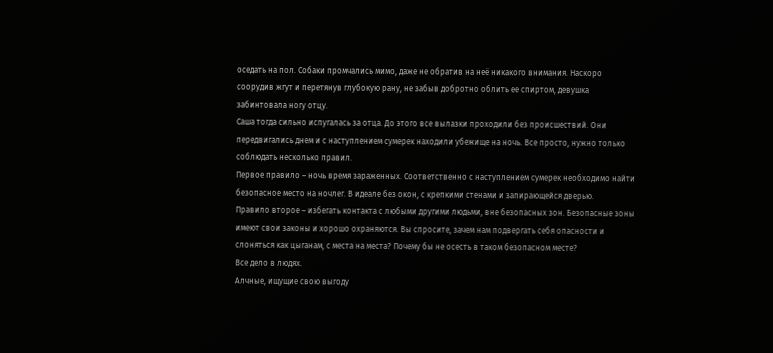оседать на пол. Собаки промчались мимо, даже не обратив на неё никакого внимания. Наскоро соорудив жгут и перетянув глубокую рану, не забыв добротно облить ее спиртом, девушка забинтовала ногу отцу.
Саша тогда сильно испугалась за отца. До этого все вылазки проходили без происшествий. Они передвигались днем и с наступлением сумерек находили убежище на ночь. Все просто, нужно только соблюдать несколько правил.
Первое правило – ночь время зараженных. Соответственно с наступлением сумерек необходимо найти безопасное место на ночлег. В идеале без окон, с крепкими стенами и запирающейся дверью.
Правило второе – избегать контакта с любыми другими людьми, вне безопасных зон. Безопасные зоны имеют свои законы и хорошо охраняются. Вы спросите, зачем нам подвергать себя опасности и слоняться как цыганам, с места на места? Почему бы не осесть в таком безопасном месте?
Все дело в людях.
Алчные, ищущие свою выгоду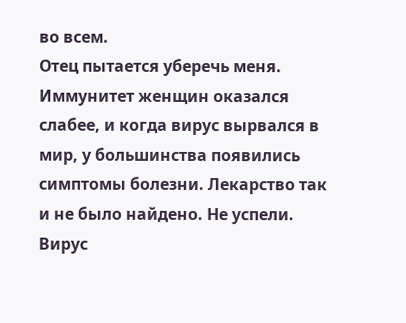во всем.
Отец пытается уберечь меня.
Иммунитет женщин оказался слабее, и когда вирус вырвался в мир, у большинства появились симптомы болезни. Лекарство так и не было найдено. Не успели.
Вирус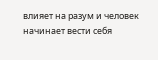влияет на разум и человек начинает вести себя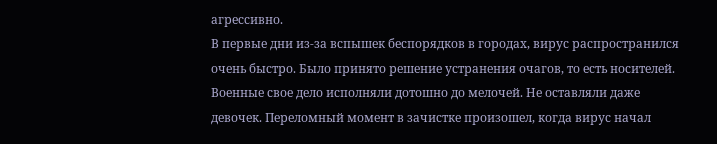агрессивно.
В первые дни из-за вспышек беспорядков в городах, вирус распространился очень быстро. Было принято решение устранения очагов, то есть носителей. Военные свое дело исполняли дотошно до мелочей. Не оставляли даже девочек. Переломный момент в зачистке произошел, когда вирус начал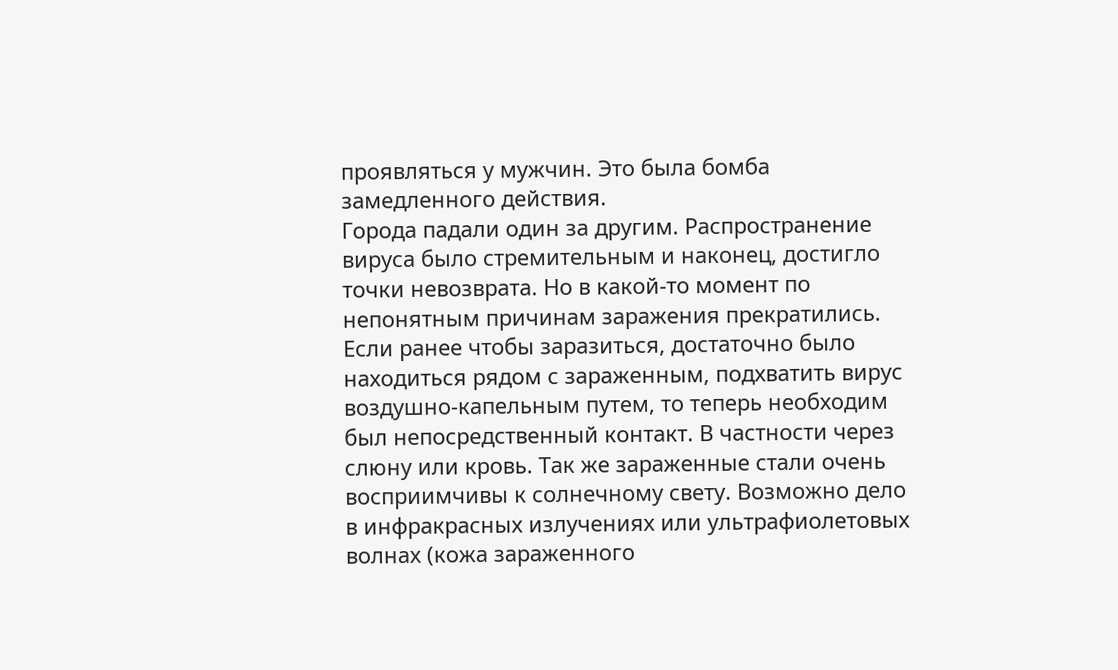проявляться у мужчин. Это была бомба замедленного действия.
Города падали один за другим. Распространение вируса было стремительным и наконец, достигло точки невозврата. Но в какой-то момент по непонятным причинам заражения прекратились. Если ранее чтобы заразиться, достаточно было находиться рядом с зараженным, подхватить вирус воздушно-капельным путем, то теперь необходим был непосредственный контакт. В частности через слюну или кровь. Так же зараженные стали очень восприимчивы к солнечному свету. Возможно дело в инфракрасных излучениях или ультрафиолетовых волнах (кожа зараженного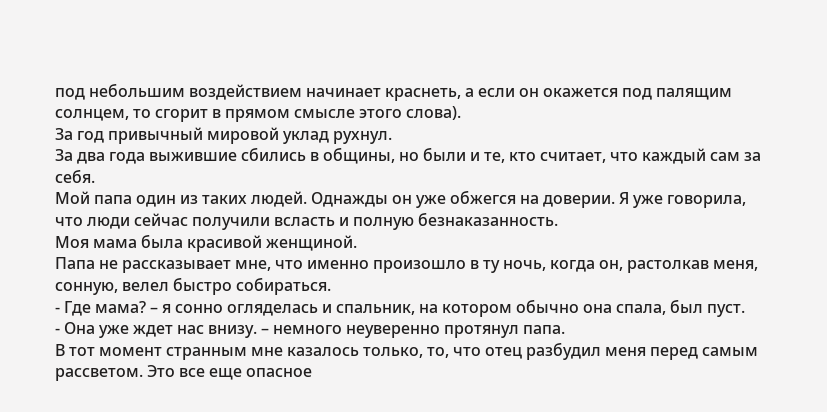под небольшим воздействием начинает краснеть, а если он окажется под палящим солнцем, то сгорит в прямом смысле этого слова).
За год привычный мировой уклад рухнул.
За два года выжившие сбились в общины, но были и те, кто считает, что каждый сам за себя.
Мой папа один из таких людей. Однажды он уже обжегся на доверии. Я уже говорила, что люди сейчас получили всласть и полную безнаказанность.
Моя мама была красивой женщиной.
Папа не рассказывает мне, что именно произошло в ту ночь, когда он, растолкав меня, сонную, велел быстро собираться.
- Где мама? – я сонно огляделась и спальник, на котором обычно она спала, был пуст.
- Она уже ждет нас внизу. – немного неуверенно протянул папа.
В тот момент странным мне казалось только, то, что отец разбудил меня перед самым рассветом. Это все еще опасное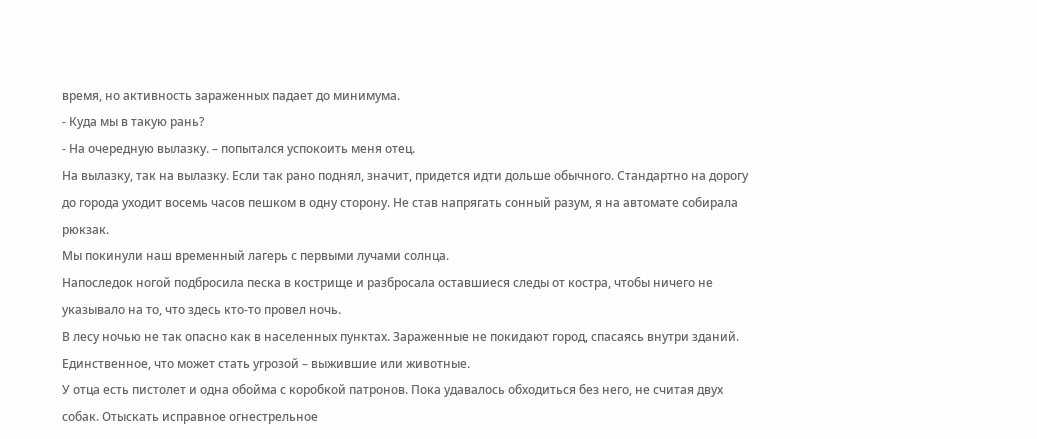время, но активность зараженных падает до минимума.
- Куда мы в такую рань?
- На очередную вылазку. – попытался успокоить меня отец.
На вылазку, так на вылазку. Если так рано поднял, значит, придется идти дольше обычного. Стандартно на дорогу до города уходит восемь часов пешком в одну сторону. Не став напрягать сонный разум, я на автомате собирала рюкзак.
Мы покинули наш временный лагерь с первыми лучами солнца.
Напоследок ногой подбросила песка в кострище и разбросала оставшиеся следы от костра, чтобы ничего не указывало на то, что здесь кто-то провел ночь.
В лесу ночью не так опасно как в населенных пунктах. Зараженные не покидают город, спасаясь внутри зданий. Единственное, что может стать угрозой – выжившие или животные.
У отца есть пистолет и одна обойма с коробкой патронов. Пока удавалось обходиться без него, не считая двух собак. Отыскать исправное огнестрельное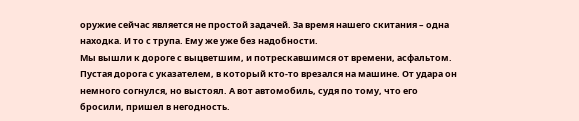оружие сейчас является не простой задачей. За время нашего скитания – одна находка. И то с трупа. Ему же уже без надобности.
Мы вышли к дороге с выцветшим, и потрескавшимся от времени, асфальтом.
Пустая дорога с указателем, в который кто-то врезался на машине. От удара он немного согнулся, но выстоял. А вот автомобиль, судя по тому, что его бросили, пришел в негодность.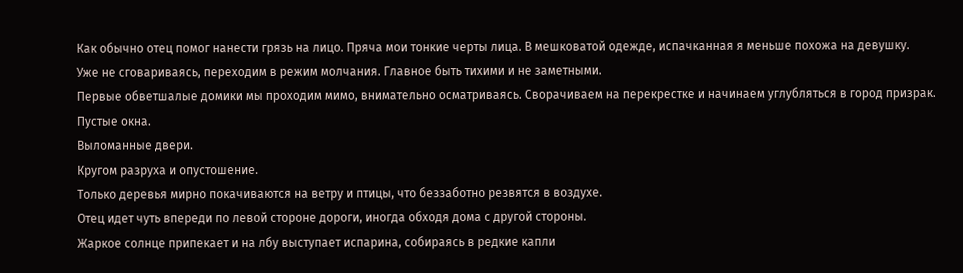Как обычно отец помог нанести грязь на лицо. Пряча мои тонкие черты лица. В мешковатой одежде, испачканная я меньше похожа на девушку.
Уже не сговариваясь, переходим в режим молчания. Главное быть тихими и не заметными.
Первые обветшалые домики мы проходим мимо, внимательно осматриваясь. Сворачиваем на перекрестке и начинаем углубляться в город призрак.
Пустые окна.
Выломанные двери.
Кругом разруха и опустошение.
Только деревья мирно покачиваются на ветру и птицы, что беззаботно резвятся в воздухе.
Отец идет чуть впереди по левой стороне дороги, иногда обходя дома с другой стороны.
Жаркое солнце припекает и на лбу выступает испарина, собираясь в редкие капли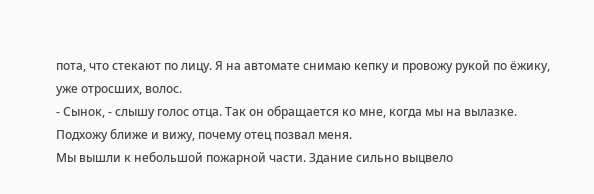пота, что стекают по лицу. Я на автомате снимаю кепку и провожу рукой по ёжику, уже отросших, волос.
- Сынок, - слышу голос отца. Так он обращается ко мне, когда мы на вылазке.
Подхожу ближе и вижу, почему отец позвал меня.
Мы вышли к небольшой пожарной части. Здание сильно выцвело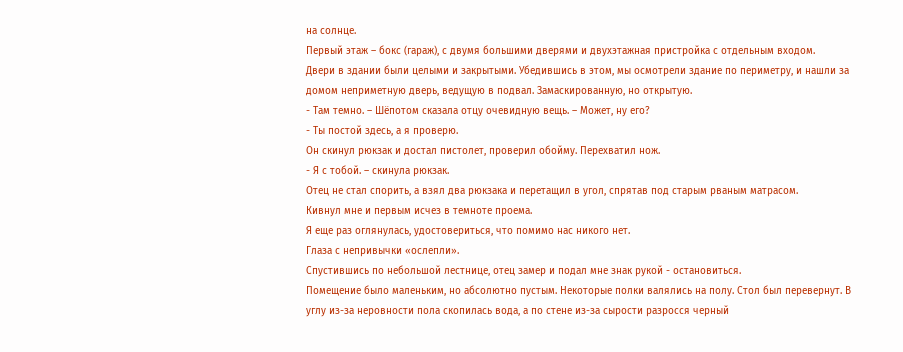на солнце.
Первый этаж – бокс (гараж), с двумя большими дверями и двухэтажная пристройка с отдельным входом.
Двери в здании были целыми и закрытыми. Убедившись в этом, мы осмотрели здание по периметру, и нашли за домом неприметную дверь, ведущую в подвал. Замаскированную, но открытую.
- Там темно. – Шёпотом сказала отцу очевидную вещь. – Может, ну его?
- Ты постой здесь, а я проверю.
Он скинул рюкзак и достал пистолет, проверил обойму. Перехватил нож.
- Я с тобой. – скинула рюкзак.
Отец не стал спорить, а взял два рюкзака и перетащил в угол, спрятав под старым рваным матрасом.
Кивнул мне и первым исчез в темноте проема.
Я еще раз оглянулась, удостовериться, что помимо нас никого нет.
Глаза с непривычки «ослепли».
Спустившись по небольшой лестнице, отец замер и подал мне знак рукой - остановиться.
Помещение было маленьким, но абсолютно пустым. Некоторые полки валялись на полу. Стол был перевернут. В углу из-за неровности пола скопилась вода, а по стене из-за сырости разросся черный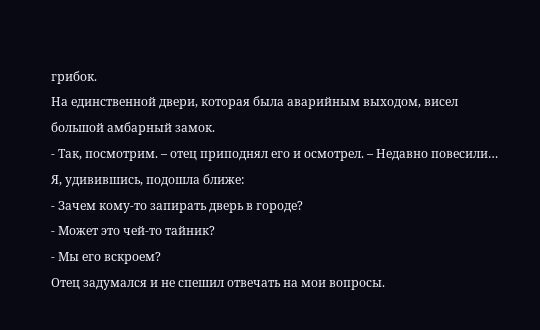грибок.
На единственной двери, которая была аварийным выходом, висел большой амбарный замок.
- Так, посмотрим. – отец приподнял его и осмотрел. – Недавно повесили…
Я, удивившись, подошла ближе:
- Зачем кому-то запирать дверь в городе?
- Может это чей-то тайник?
- Мы его вскроем?
Отец задумался и не спешил отвечать на мои вопросы.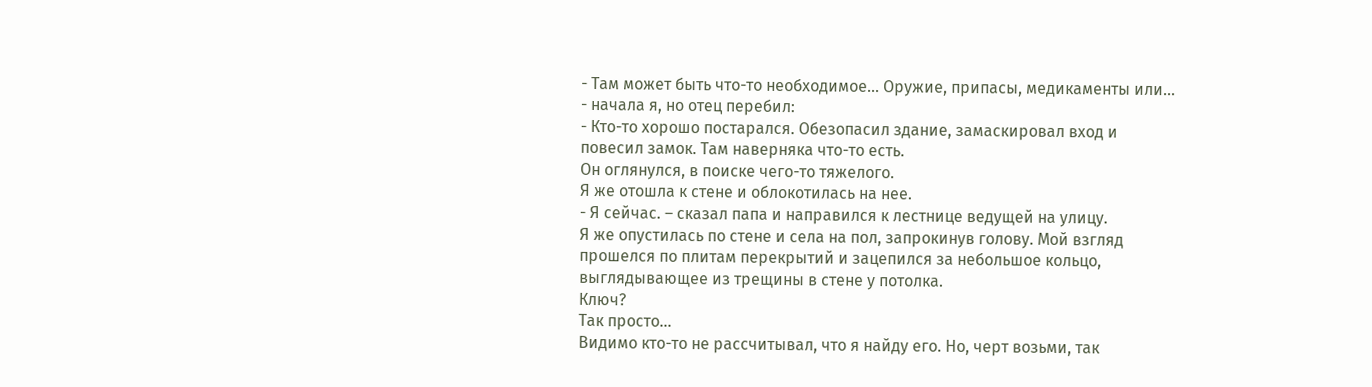- Там может быть что-то необходимое… Оружие, припасы, медикаменты или… - начала я, но отец перебил:
- Кто-то хорошо постарался. Обезопасил здание, замаскировал вход и повесил замок. Там наверняка что-то есть.
Он оглянулся, в поиске чего-то тяжелого.
Я же отошла к стене и облокотилась на нее.
- Я сейчас. – сказал папа и направился к лестнице ведущей на улицу.
Я же опустилась по стене и села на пол, запрокинув голову. Мой взгляд прошелся по плитам перекрытий и зацепился за небольшое кольцо, выглядывающее из трещины в стене у потолка.
Ключ?
Так просто…
Видимо кто-то не рассчитывал, что я найду его. Но, черт возьми, так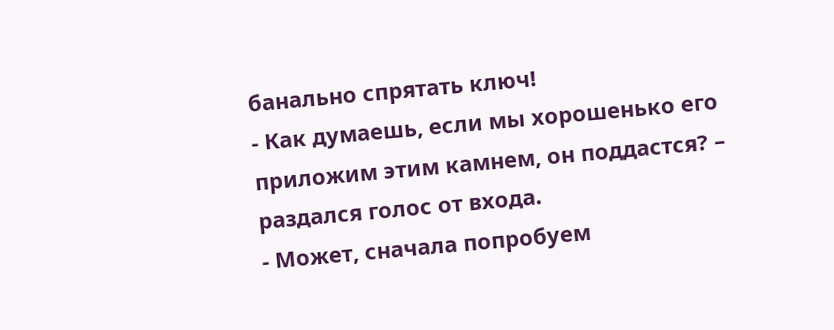банально спрятать ключ!
- Как думаешь, если мы хорошенько его приложим этим камнем, он поддастся? – раздался голос от входа.
- Может, сначала попробуем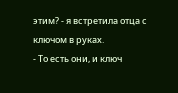этим? - я встретила отца с ключом в руках.
- То есть они, и ключ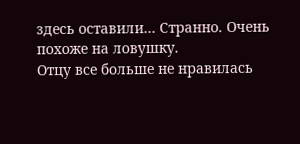здесь оставили… Странно. Очень похоже на ловушку.
Отцу все больше не нравилась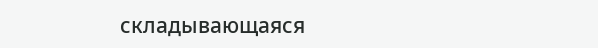складывающаяся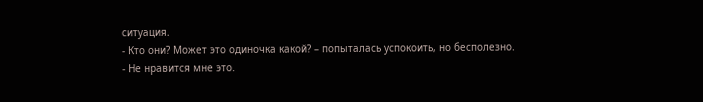ситуация.
- Кто они? Может это одиночка какой? – попыталась успокоить, но бесполезно.
- Не нравится мне это.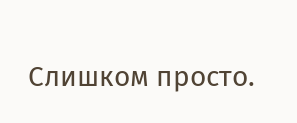Слишком просто.